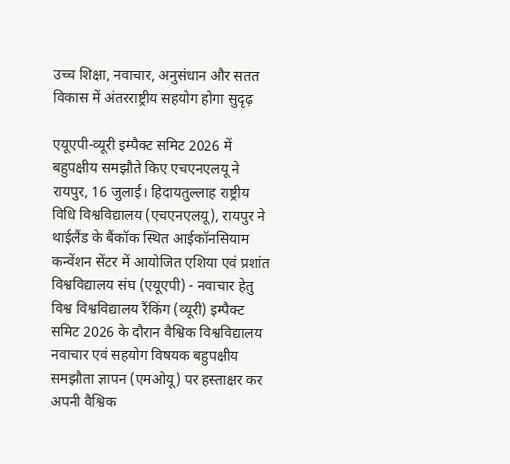उच्च शिक्षा, नवाचार, अनुसंधान और सतत विकास में अंतरराष्ट्रीय सहयोग होगा सुदृढ़

एयूएपी-व्यूरी इम्पैक्ट समिट 2026 में बहुपक्षीय समझौते किए एचएनएलयू ने रायपुर, 16 जुलाई। हिदायतुल्लाह राष्ट्रीय विधि विश्वविद्यालय (एचएनएलयू), रायपुर ने थाईलैंड के बैंकॉक स्थित आईकॉनसियाम कन्वेंशन सेंटर में आयोजित एशिया एवं प्रशांत विश्वविद्यालय संघ (एयूएपी) - नवाचार हेतु विश्व विश्वविद्यालय रैंकिंग (व्यूरी) इम्पैक्ट समिट 2026 के दौरान वैश्विक विश्वविद्यालय नवाचार एवं सहयोग विषयक बहुपक्षीय समझौता ज्ञापन (एमओयू) पर हस्ताक्षर कर अपनी वैश्विक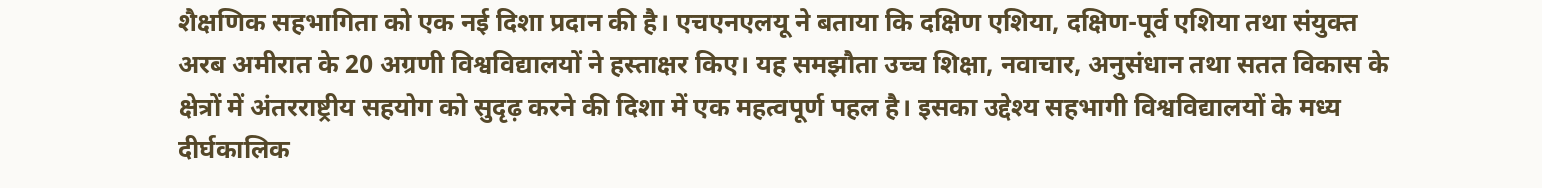शैक्षणिक सहभागिता को एक नई दिशा प्रदान की है। एचएनएलयू ने बताया कि दक्षिण एशिया, दक्षिण-पूर्व एशिया तथा संयुक्त अरब अमीरात के 20 अग्रणी विश्वविद्यालयों ने हस्ताक्षर किए। यह समझौता उच्च शिक्षा, नवाचार, अनुसंधान तथा सतत विकास के क्षेत्रों में अंतरराष्ट्रीय सहयोग को सुदृढ़ करने की दिशा में एक महत्वपूर्ण पहल है। इसका उद्देश्य सहभागी विश्वविद्यालयों के मध्य दीर्घकालिक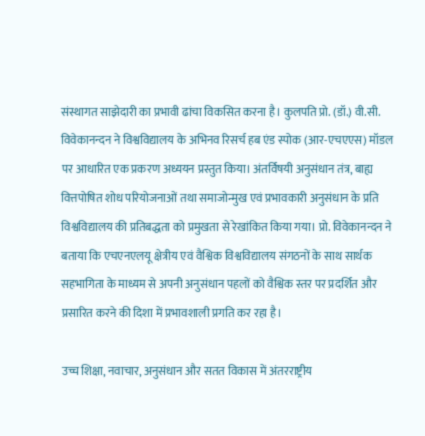संस्थागत साझेदारी का प्रभावी ढांचा विकसित करना है। कुलपति प्रो. (डॉ.) वी.सी. विवेकानन्दन ने विश्वविद्यालय के अभिनव रिसर्च हब एंड स्पोक (आर-एचएएस) मॉडल पर आधारित एक प्रकरण अध्ययन प्रस्तुत किया। अंतर्विषयी अनुसंधान तंत्र, बाह्य वित्तपोषित शोध परियोजनाओं तथा समाजोन्मुख एवं प्रभावकारी अनुसंधान के प्रति विश्वविद्यालय की प्रतिबद्धता को प्रमुखता से रेखांकित किया गया। प्रो. विवेकानन्दन ने बताया कि एचएनएलयू क्षेत्रीय एवं वैश्विक विश्वविद्यालय संगठनों के साथ सार्थक सहभागिता के माध्यम से अपनी अनुसंधान पहलों को वैश्विक स्तर पर प्रदर्शित और प्रसारित करने की दिशा में प्रभावशाली प्रगति कर रहा है।

उच्च शिक्षा, नवाचार, अनुसंधान और सतत विकास में अंतरराष्ट्रीय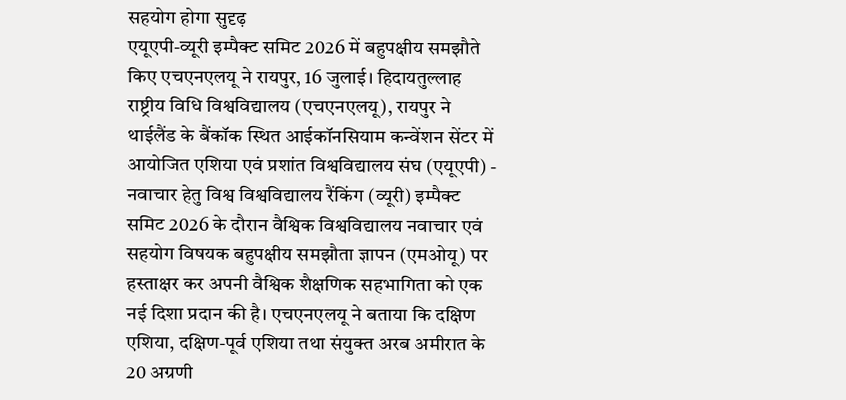सहयोग होगा सुदृढ़
एयूएपी-व्यूरी इम्पैक्ट समिट 2026 में बहुपक्षीय समझौते किए एचएनएलयू ने रायपुर, 16 जुलाई। हिदायतुल्लाह राष्ट्रीय विधि विश्वविद्यालय (एचएनएलयू), रायपुर ने थाईलैंड के बैंकॉक स्थित आईकॉनसियाम कन्वेंशन सेंटर में आयोजित एशिया एवं प्रशांत विश्वविद्यालय संघ (एयूएपी) - नवाचार हेतु विश्व विश्वविद्यालय रैंकिंग (व्यूरी) इम्पैक्ट समिट 2026 के दौरान वैश्विक विश्वविद्यालय नवाचार एवं सहयोग विषयक बहुपक्षीय समझौता ज्ञापन (एमओयू) पर हस्ताक्षर कर अपनी वैश्विक शैक्षणिक सहभागिता को एक नई दिशा प्रदान की है। एचएनएलयू ने बताया कि दक्षिण एशिया, दक्षिण-पूर्व एशिया तथा संयुक्त अरब अमीरात के 20 अग्रणी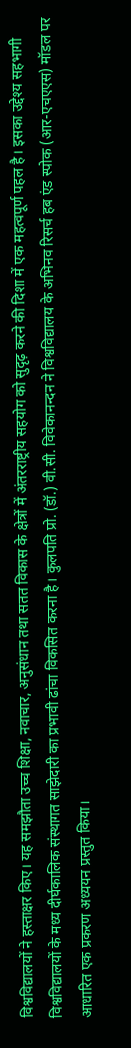विश्वविद्यालयों ने हस्ताक्षर किए। यह समझौता उच्च शिक्षा, नवाचार, अनुसंधान तथा सतत विकास के क्षेत्रों में अंतरराष्ट्रीय सहयोग को सुदृढ़ करने की दिशा में एक महत्वपूर्ण पहल है। इसका उद्देश्य सहभागी विश्वविद्यालयों के मध्य दीर्घकालिक संस्थागत साझेदारी का प्रभावी ढांचा विकसित करना है। कुलपति प्रो. (डॉ.) वी.सी. विवेकानन्दन ने विश्वविद्यालय के अभिनव रिसर्च हब एंड स्पोक (आर-एचएएस) मॉडल पर आधारित एक प्रकरण अध्ययन प्रस्तुत किया।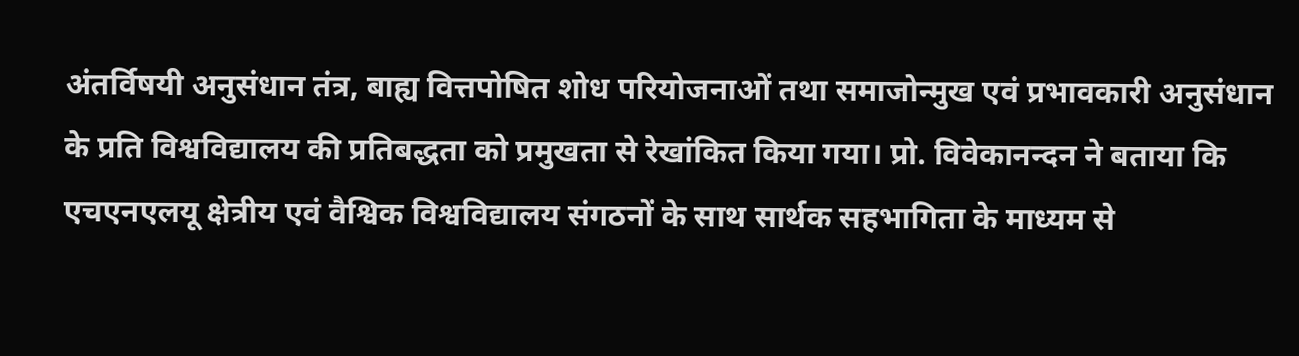अंतर्विषयी अनुसंधान तंत्र, बाह्य वित्तपोषित शोध परियोजनाओं तथा समाजोन्मुख एवं प्रभावकारी अनुसंधान के प्रति विश्वविद्यालय की प्रतिबद्धता को प्रमुखता से रेखांकित किया गया। प्रो. विवेकानन्दन ने बताया कि एचएनएलयू क्षेत्रीय एवं वैश्विक विश्वविद्यालय संगठनों के साथ सार्थक सहभागिता के माध्यम से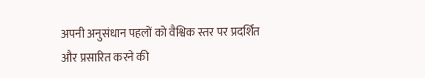अपनी अनुसंधान पहलों को वैश्विक स्तर पर प्रदर्शित और प्रसारित करने की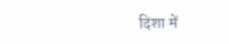दिशा में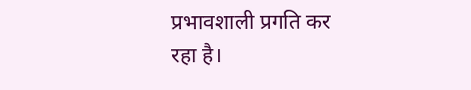प्रभावशाली प्रगति कर रहा है।